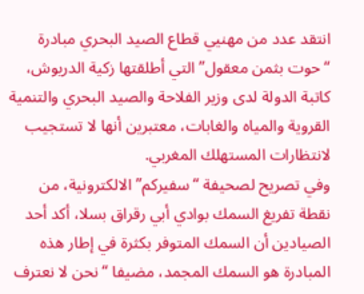انتقد عدد من مهنيي قطاع الصيد البحري مبادرة “حوت بثمن معقول” التي أطلقتها زكية الدريوش، كاتبة الدولة لدى وزير الفلاحة والصيد البحري والتنمية القروية والمياه والغابات، معتبرين أنها لا تستجيب لانتظارات المستهلك المغربي.
وفي تصريح لصحيفة “سفيركم” الالكترونية، من نقطة تفريغ السمك بوادي أبي رقراق بسلا، أكد أحد الصيادين أن السمك المتوفر بكثرة في إطار هذه المبادرة هو السمك المجمد، مضيفا “نحن لا نعترف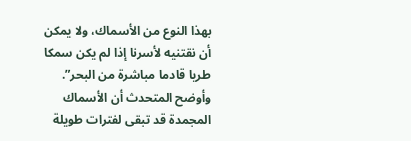بهذا النوع من الأسماك، ولا يمكن أن نقتنيه لأسرنا إذا لم يكن سمكا طريا قادما مباشرة من البحر”.
وأوضح المتحدث أن الأسماك المجمدة قد تبقى لفترات طويلة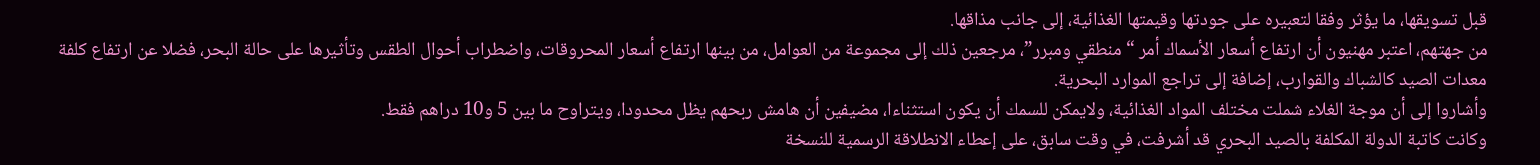قبل تسويقها، ما يؤثر وفقا لتعبيره على جودتها وقيمتها الغذائية، إلى جانب مذاقها.
من جهتهم، اعتبر مهنيون أن ارتفاع أسعار الأسماك أمر “منطقي ومبرر”، مرجعين ذلك إلى مجموعة من العوامل، من بينها ارتفاع أسعار المحروقات، واضطراب أحوال الطقس وتأثيرها على حالة البحر، فضلا عن ارتفاع كلفة معدات الصيد كالشباك والقوارب، إضافة إلى تراجع الموارد البحرية.
وأشاروا إلى أن موجة الغلاء شملت مختلف المواد الغذائية، ولايمكن للسمك أن يكون استثناءا، مضيفين أن هامش ربحهم يظل محدودا، ويتراوح ما بين 5 و10 دراهم فقط.
وكانت كاتبة الدولة المكلفة بالصيد البحري قد أشرفت، في وقت سابق، على إعطاء الانطلاقة الرسمية للنسخة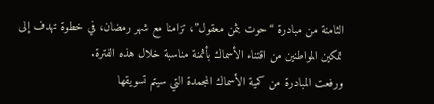الثامنة من مبادرة “حوت بثمن معقول”، تزامنا مع شهر رمضان، في خطوة تهدف إلى تمكين المواطنين من اقتناء الأسماك بأثمنة مناسبة خلال هذه الفترة.
ورفعت المبادرة من كمية الأسماك المجمدة التي سيتم تسويقها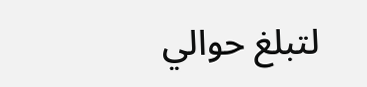لتبلغ حوالي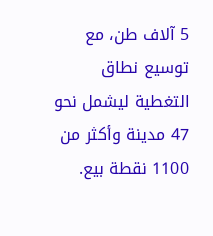5 آلاف طن، مع توسيع نطاق التغطية ليشمل نحو 47 مدينة وأكثر من 1100 نقطة بيع.